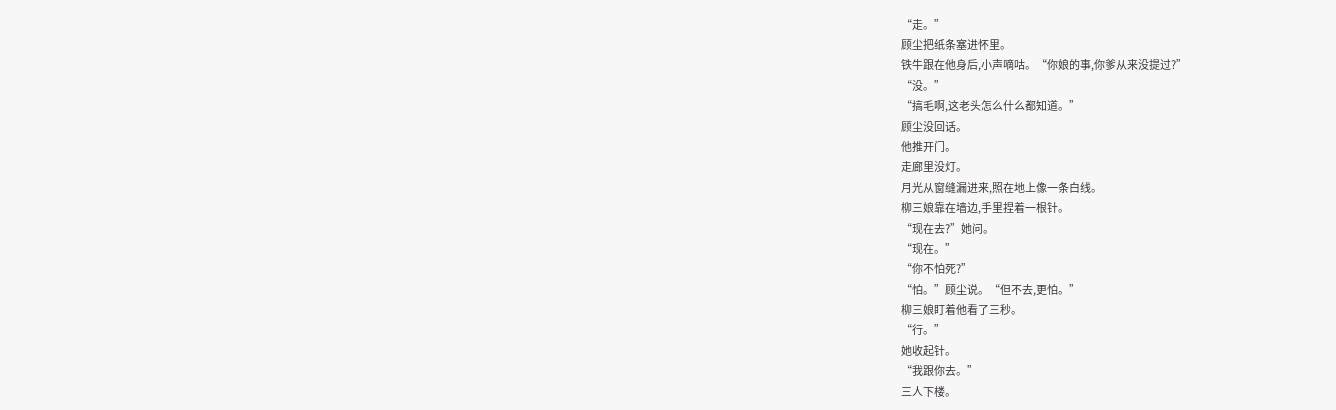“走。”
顾尘把纸条塞进怀里。
铁牛跟在他身后,小声嘀咕。“你娘的事,你爹从来没提过?”
“没。”
“搞毛啊,这老头怎么什么都知道。”
顾尘没回话。
他推开门。
走廊里没灯。
月光从窗缝漏进来,照在地上像一条白线。
柳三娘靠在墙边,手里捏着一根针。
“现在去?”她问。
“现在。”
“你不怕死?”
“怕。”顾尘说。“但不去,更怕。”
柳三娘盯着他看了三秒。
“行。”
她收起针。
“我跟你去。”
三人下楼。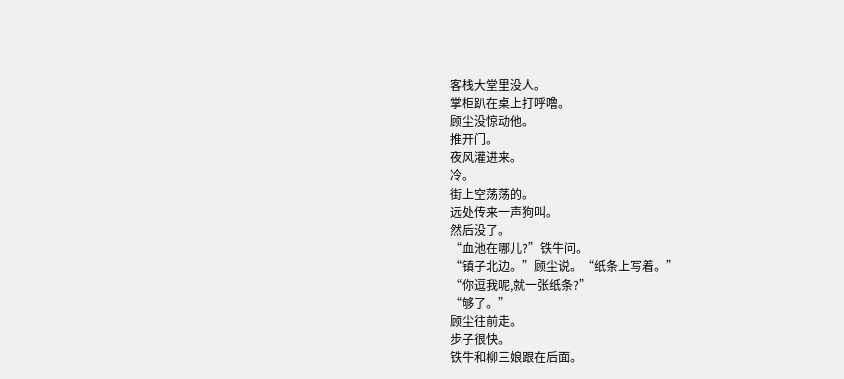客栈大堂里没人。
掌柜趴在桌上打呼噜。
顾尘没惊动他。
推开门。
夜风灌进来。
冷。
街上空荡荡的。
远处传来一声狗叫。
然后没了。
“血池在哪儿?”铁牛问。
“镇子北边。”顾尘说。“纸条上写着。”
“你逗我呢,就一张纸条?”
“够了。”
顾尘往前走。
步子很快。
铁牛和柳三娘跟在后面。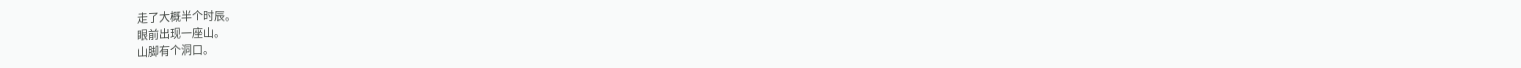走了大概半个时辰。
眼前出现一座山。
山脚有个洞口。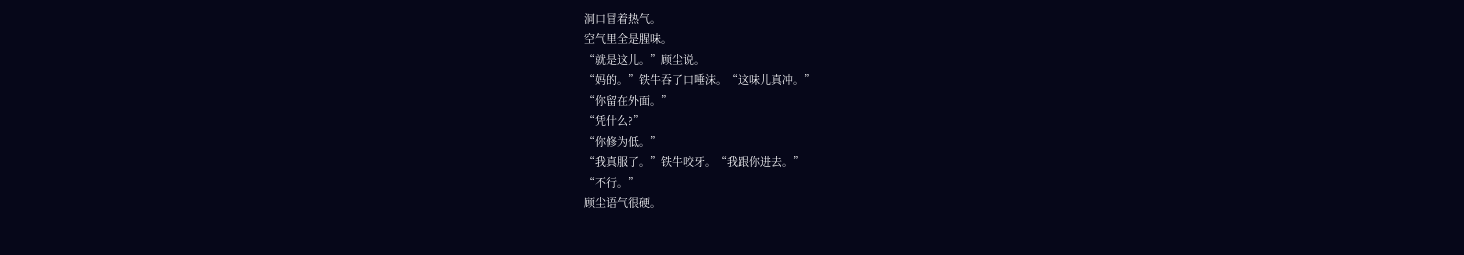洞口冒着热气。
空气里全是腥味。
“就是这儿。”顾尘说。
“妈的。”铁牛吞了口唾沫。“这味儿真冲。”
“你留在外面。”
“凭什么?”
“你修为低。”
“我真服了。”铁牛咬牙。“我跟你进去。”
“不行。”
顾尘语气很硬。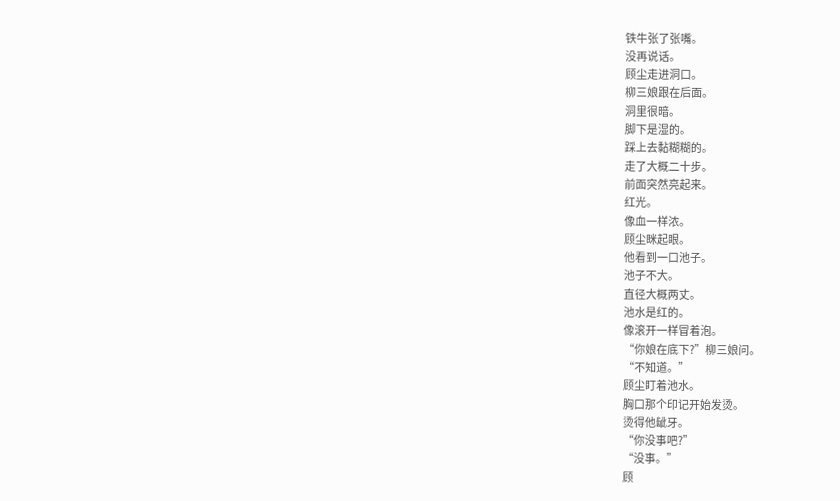铁牛张了张嘴。
没再说话。
顾尘走进洞口。
柳三娘跟在后面。
洞里很暗。
脚下是湿的。
踩上去黏糊糊的。
走了大概二十步。
前面突然亮起来。
红光。
像血一样浓。
顾尘眯起眼。
他看到一口池子。
池子不大。
直径大概两丈。
池水是红的。
像滚开一样冒着泡。
“你娘在底下?”柳三娘问。
“不知道。”
顾尘盯着池水。
胸口那个印记开始发烫。
烫得他龇牙。
“你没事吧?”
“没事。”
顾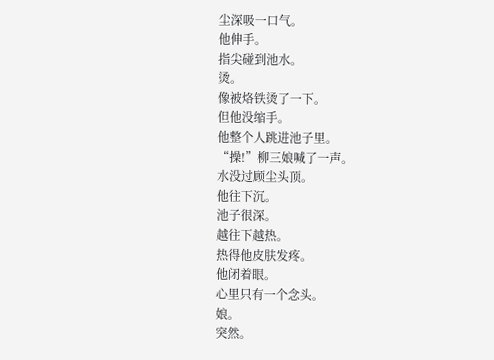尘深吸一口气。
他伸手。
指尖碰到池水。
烫。
像被烙铁烫了一下。
但他没缩手。
他整个人跳进池子里。
“操!”柳三娘喊了一声。
水没过顾尘头顶。
他往下沉。
池子很深。
越往下越热。
热得他皮肤发疼。
他闭着眼。
心里只有一个念头。
娘。
突然。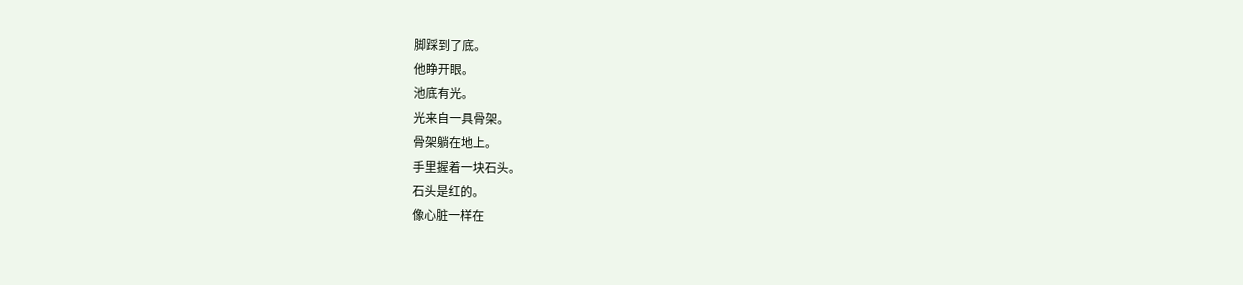脚踩到了底。
他睁开眼。
池底有光。
光来自一具骨架。
骨架躺在地上。
手里握着一块石头。
石头是红的。
像心脏一样在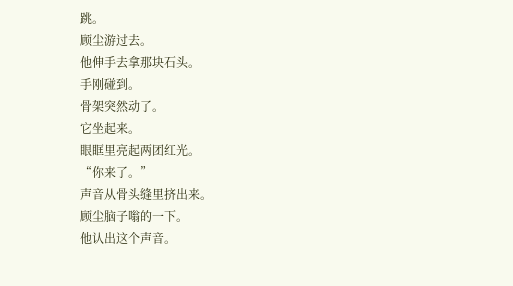跳。
顾尘游过去。
他伸手去拿那块石头。
手刚碰到。
骨架突然动了。
它坐起来。
眼眶里亮起两团红光。
“你来了。”
声音从骨头缝里挤出来。
顾尘脑子嗡的一下。
他认出这个声音。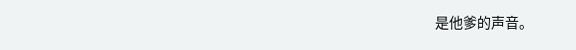是他爹的声音。